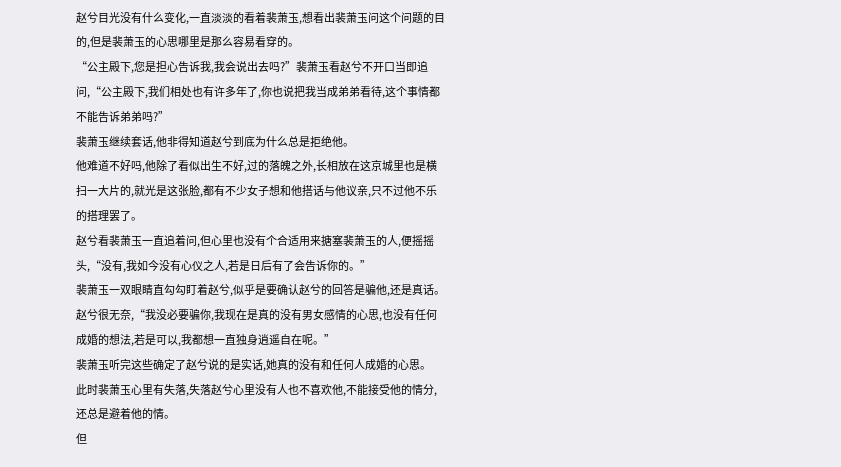赵兮目光没有什么变化,一直淡淡的看着裴萧玉,想看出裴萧玉问这个问题的目的,但是裴萧玉的心思哪里是那么容易看穿的。
“公主殿下,您是担心告诉我,我会说出去吗?”裴萧玉看赵兮不开口当即追问,“公主殿下,我们相处也有许多年了,你也说把我当成弟弟看待,这个事情都不能告诉弟弟吗?”
裴萧玉继续套话,他非得知道赵兮到底为什么总是拒绝他。
他难道不好吗,他除了看似出生不好,过的落魄之外,长相放在这京城里也是横扫一大片的,就光是这张脸,都有不少女子想和他搭话与他议亲,只不过他不乐的搭理罢了。
赵兮看裴萧玉一直追着问,但心里也没有个合适用来搪塞裴萧玉的人,便摇摇头,“没有,我如今没有心仪之人,若是日后有了会告诉你的。”
裴萧玉一双眼睛直勾勾盯着赵兮,似乎是要确认赵兮的回答是骗他,还是真话。
赵兮很无奈,“我没必要骗你,我现在是真的没有男女感情的心思,也没有任何成婚的想法,若是可以,我都想一直独身逍遥自在呢。”
裴萧玉听完这些确定了赵兮说的是实话,她真的没有和任何人成婚的心思。
此时裴萧玉心里有失落,失落赵兮心里没有人也不喜欢他,不能接受他的情分,还总是避着他的情。
但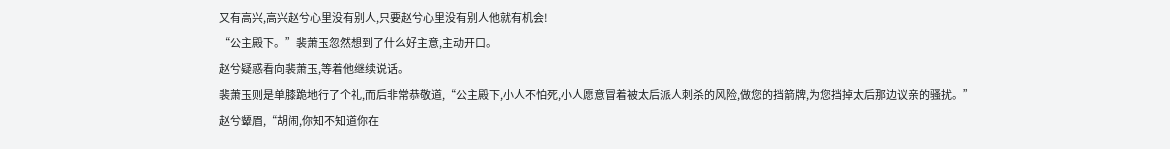又有高兴,高兴赵兮心里没有别人,只要赵兮心里没有别人他就有机会!
“公主殿下。”裴萧玉忽然想到了什么好主意,主动开口。
赵兮疑惑看向裴萧玉,等着他继续说话。
裴萧玉则是单膝跪地行了个礼,而后非常恭敬道,“公主殿下,小人不怕死,小人愿意冒着被太后派人刺杀的风险,做您的挡箭牌,为您挡掉太后那边议亲的骚扰。”
赵兮颦眉,“胡闹,你知不知道你在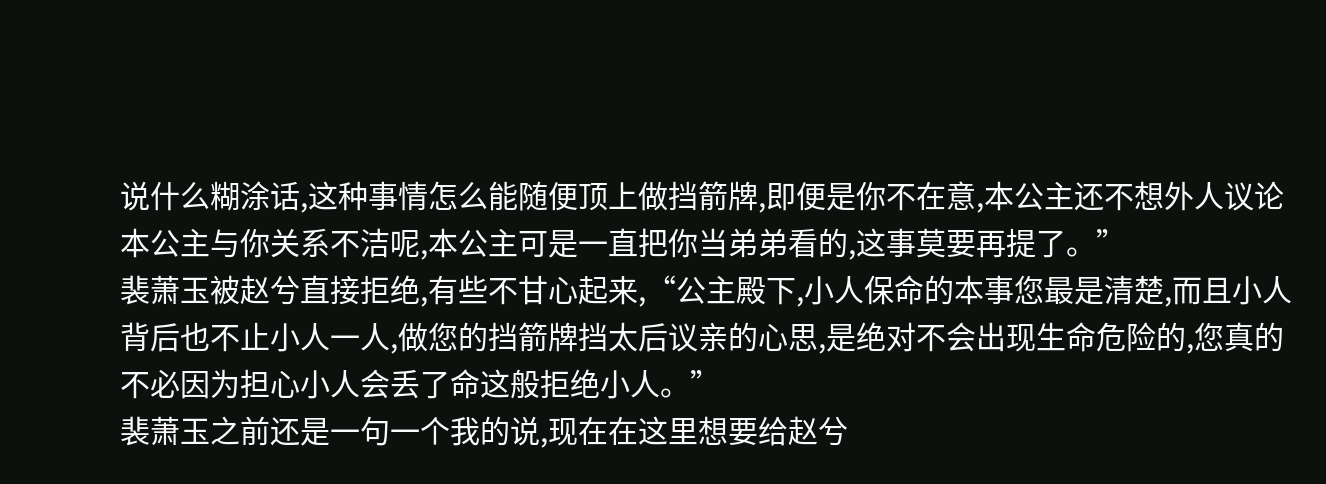说什么糊涂话,这种事情怎么能随便顶上做挡箭牌,即便是你不在意,本公主还不想外人议论本公主与你关系不洁呢,本公主可是一直把你当弟弟看的,这事莫要再提了。”
裴萧玉被赵兮直接拒绝,有些不甘心起来,“公主殿下,小人保命的本事您最是清楚,而且小人背后也不止小人一人,做您的挡箭牌挡太后议亲的心思,是绝对不会出现生命危险的,您真的不必因为担心小人会丢了命这般拒绝小人。”
裴萧玉之前还是一句一个我的说,现在在这里想要给赵兮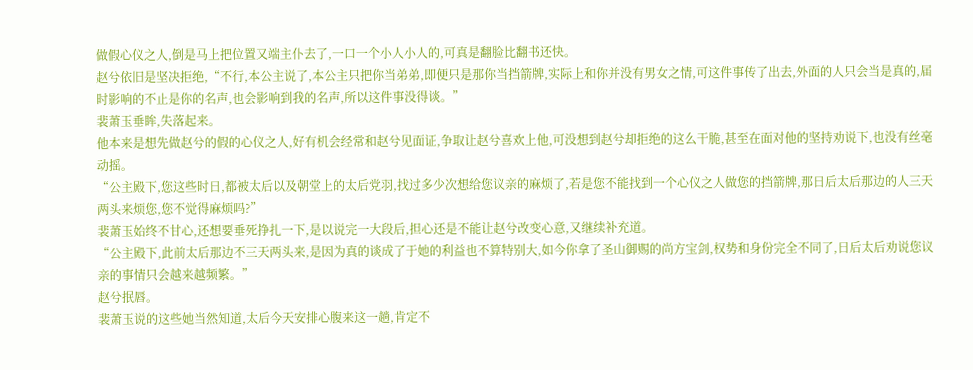做假心仪之人,倒是马上把位置又端主仆去了,一口一个小人小人的,可真是翻脸比翻书还快。
赵兮依旧是坚决拒绝,“不行,本公主说了,本公主只把你当弟弟,即便只是那你当挡箭牌,实际上和你并没有男女之情,可这件事传了出去,外面的人只会当是真的,届时影响的不止是你的名声,也会影响到我的名声,所以这件事没得谈。”
裴萧玉垂眸,失落起来。
他本来是想先做赵兮的假的心仪之人,好有机会经常和赵兮见面证,争取让赵兮喜欢上他,可没想到赵兮却拒绝的这么干脆,甚至在面对他的坚持劝说下,也没有丝毫动摇。
“公主殿下,您这些时日,都被太后以及朝堂上的太后党羽,找过多少次想给您议亲的麻烦了,若是您不能找到一个心仪之人做您的挡箭牌,那日后太后那边的人三天两头来烦您,您不觉得麻烦吗?”
裴萧玉始终不甘心,还想要垂死挣扎一下,是以说完一大段后,担心还是不能让赵兮改变心意,又继续补充道。
“公主殿下,此前太后那边不三天两头来,是因为真的谈成了于她的利益也不算特别大,如今你拿了圣山御赐的尚方宝剑,权势和身份完全不同了,日后太后劝说您议亲的事情只会越来越频繁。”
赵兮抿唇。
裴萧玉说的这些她当然知道,太后今天安排心腹来这一趟,肯定不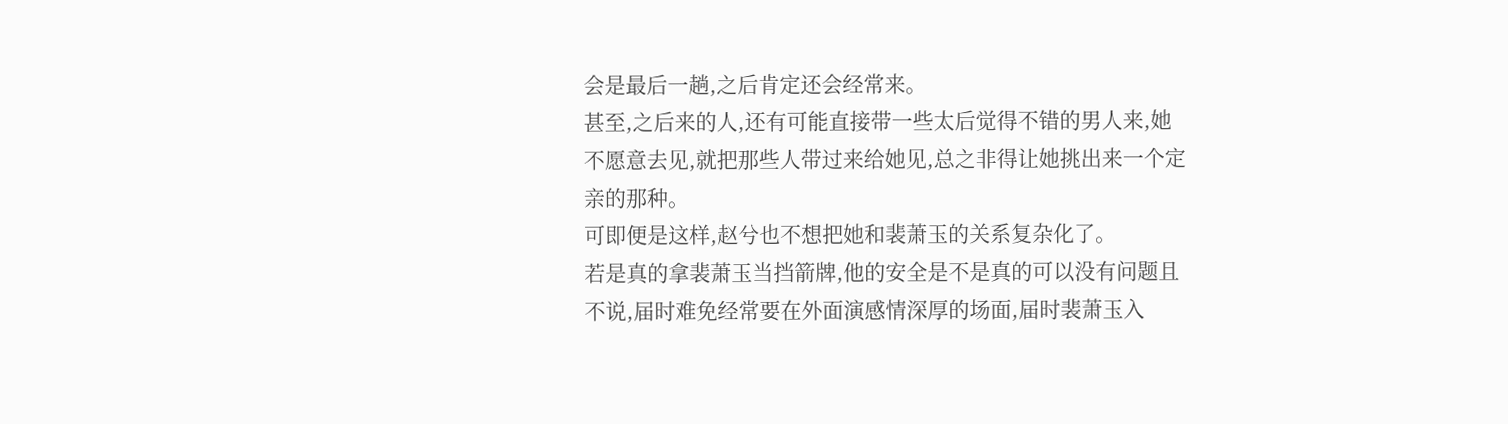会是最后一趟,之后肯定还会经常来。
甚至,之后来的人,还有可能直接带一些太后觉得不错的男人来,她不愿意去见,就把那些人带过来给她见,总之非得让她挑出来一个定亲的那种。
可即便是这样,赵兮也不想把她和裴萧玉的关系复杂化了。
若是真的拿裴萧玉当挡箭牌,他的安全是不是真的可以没有问题且不说,届时难免经常要在外面演感情深厚的场面,届时裴萧玉入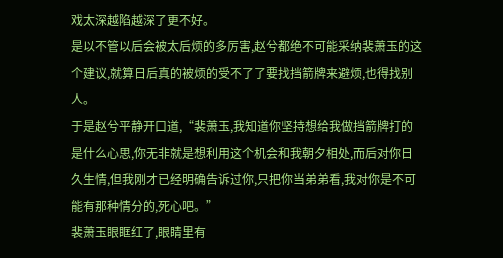戏太深越陷越深了更不好。
是以不管以后会被太后烦的多厉害,赵兮都绝不可能采纳裴萧玉的这个建议,就算日后真的被烦的受不了了要找挡箭牌来避烦,也得找别人。
于是赵兮平静开口道,“裴萧玉,我知道你坚持想给我做挡箭牌打的是什么心思,你无非就是想利用这个机会和我朝夕相处,而后对你日久生情,但我刚才已经明确告诉过你,只把你当弟弟看,我对你是不可能有那种情分的,死心吧。”
裴萧玉眼眶红了,眼睛里有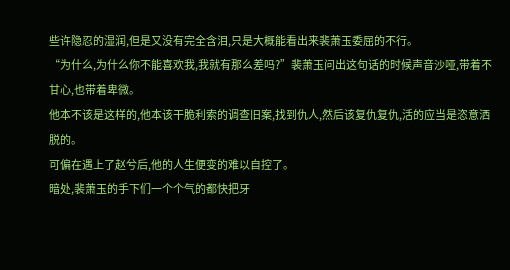些许隐忍的湿润,但是又没有完全含泪,只是大概能看出来裴萧玉委屈的不行。
“为什么,为什么你不能喜欢我,我就有那么差吗?”裴萧玉问出这句话的时候声音沙哑,带着不甘心,也带着卑微。
他本不该是这样的,他本该干脆利索的调查旧案,找到仇人,然后该复仇复仇,活的应当是恣意洒脱的。
可偏在遇上了赵兮后,他的人生便变的难以自控了。
暗处,裴萧玉的手下们一个个气的都快把牙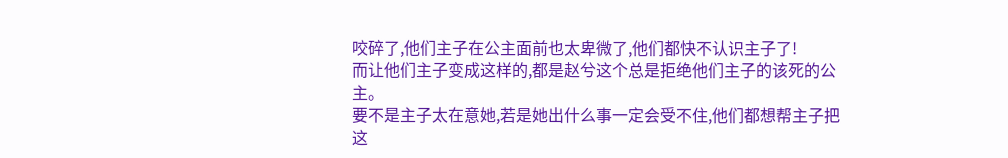咬碎了,他们主子在公主面前也太卑微了,他们都快不认识主子了!
而让他们主子变成这样的,都是赵兮这个总是拒绝他们主子的该死的公主。
要不是主子太在意她,若是她出什么事一定会受不住,他们都想帮主子把这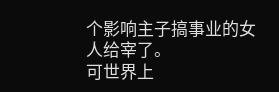个影响主子搞事业的女人给宰了。
可世界上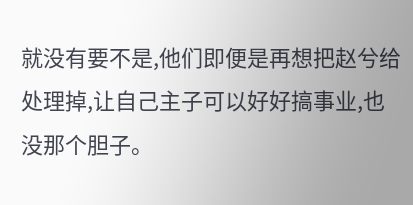就没有要不是,他们即便是再想把赵兮给处理掉,让自己主子可以好好搞事业,也没那个胆子。